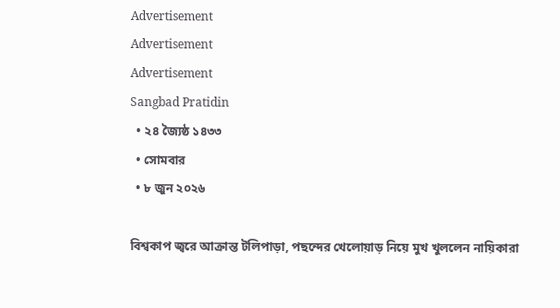Advertisement
Advertisement
Advertisement
Sangbad Pratidin
  • ২৪ জ্যৈষ্ঠ ১৪৩৩
  • সোমবার
  • ৮ জুন ২০২৬

বিশ্বকাপ জ্বরে আক্রান্ত টলিপাড়া, পছন্দের খেলোয়াড় নিয়ে মুখ খুললেন নায়িকারা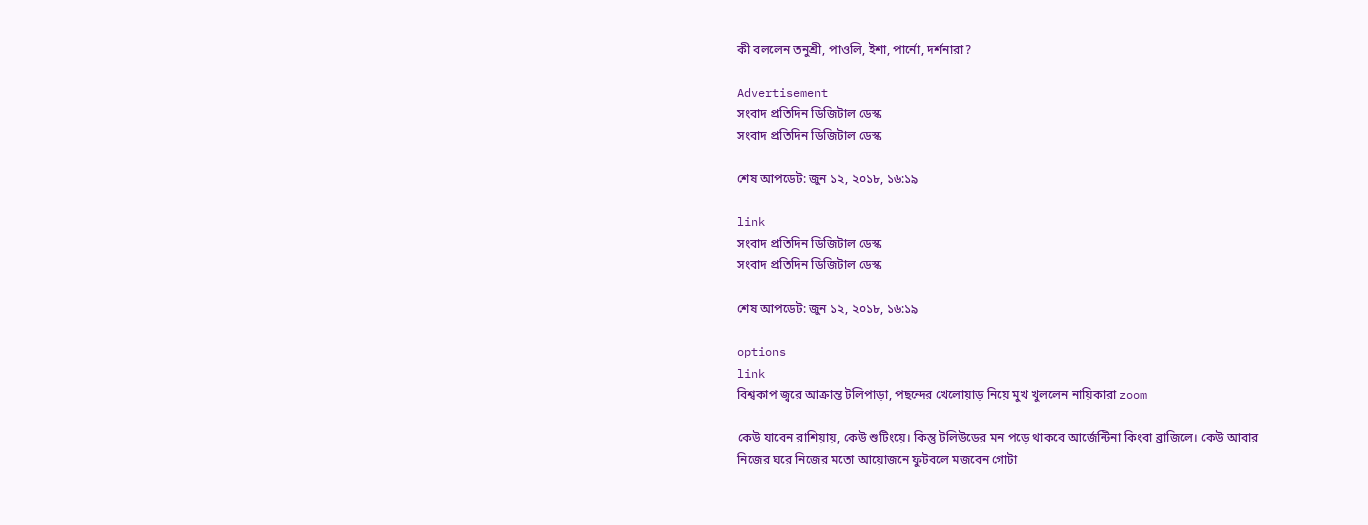কী বললেন তনুশ্রী, পাওলি, ইশা, পার্নো, দর্শনারা?

Advertisement
সংবাদ প্রতিদিন ডিজিটাল ডেস্ক
সংবাদ প্রতিদিন ডিজিটাল ডেস্ক

শেষ আপডেট: জুন ১২, ২০১৮, ১৬:১৯

link
সংবাদ প্রতিদিন ডিজিটাল ডেস্ক
সংবাদ প্রতিদিন ডিজিটাল ডেস্ক

শেষ আপডেট: জুন ১২, ২০১৮, ১৬:১৯

options
link
বিশ্বকাপ জ্বরে আক্রান্ত টলিপাড়া, পছন্দের খেলোয়াড় নিয়ে মুখ খুললেন নায়িকারা zoom

কেউ যাবেন রাশিয়ায়, কেউ শুটিংয়ে। কিন্তু টলিউডের মন পড়ে থাকবে আর্জেন্টিনা কিংবা ব্রাজিলে। কেউ আবার নিজের ঘরে নিজের মতো আয়োজনে ফুটবলে মজবেন গোটা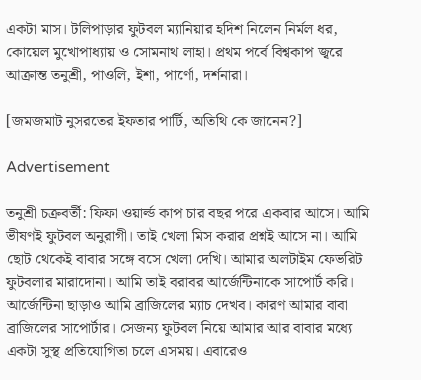একটা মাস। টলিপাড়ার ফুটবল ম্যানিয়ার হদিশ নিলেন নির্মল ধর, কোয়েল মুখোপাধ্যায় ও সোমনাথ লাহা। প্রথম পর্বে বিশ্বকাপ জ্বরে আক্রান্ত তনুশ্রী, পাওলি, ইশা, পার্ণো, দর্শনারা।

[জমজমাট নুসরতের ইফতার পার্টি, অতিথি কে জানেন?]

Advertisement

তনুশ্রী চক্রবর্তী: ফিফা ওয়ার্ল্ড কাপ চার বছর পরে একবার আসে। আমি ভীষণই ফুটবল অনুরাগী। তাই খেলা মিস করার প্রশ্নই আসে না। আমি ছোট থেকেই বাবার সঙ্গে বসে খেলা দেখি। আমার অলটাইম ফেভরিট ফুটবলার মারাদোনা। আমি তাই বরাবর আর্জেন্টিনাকে সাপোর্ট করি। আর্জেন্টিনা ছাড়াও আমি ব্রাজিলের ম্যাচ দেখব। কারণ আমার বাবা ব্রাজিলের সাপোর্টার। সেজন্য ফুটবল নিয়ে আমার আর বাবার মধ্যে একটা সুস্থ প্রতিযোগিতা চলে এসময়। এবারেও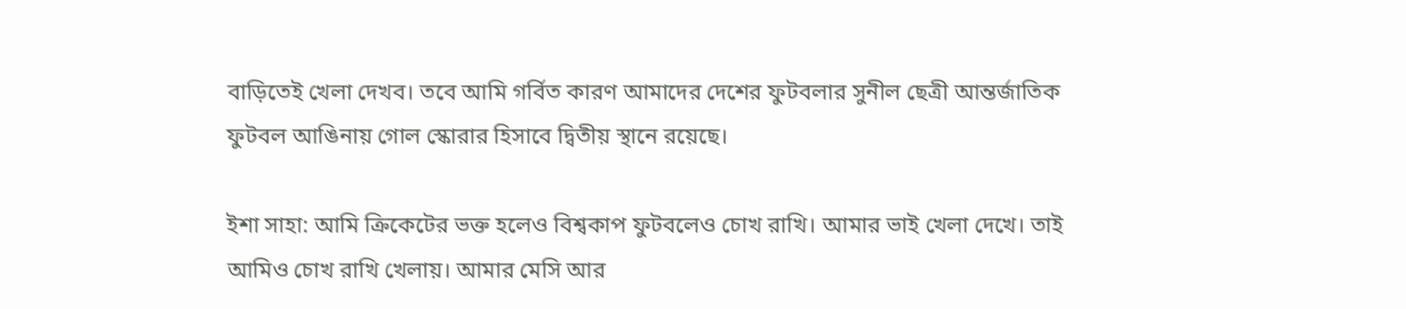বাড়িতেই খেলা দেখব। তবে আমি গর্বিত কারণ আমাদের দেশের ফুটবলার সুনীল ছেত্রী আন্তর্জাতিক ফুটবল আঙিনায় গোল স্কোরার হিসাবে দ্বিতীয় স্থানে রয়েছে।

ইশা সাহা: আমি ক্রিকেটের ভক্ত হলেও বিশ্বকাপ ফুটবলেও চোখ রাখি। আমার ভাই খেলা দেখে। তাই আমিও চোখ রাখি খেলায়। আমার মেসি আর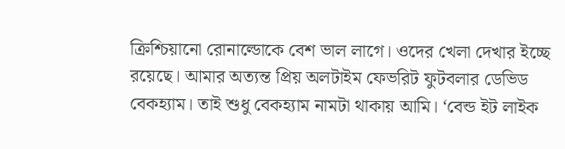ক্রিশ্চিয়ানো রোনাল্ডোকে বেশ ভাল লাগে। ওদের খেলা দেখার ইচ্ছে রয়েছে। আমার অত্যন্ত প্রিয় অলটাইম ফেভরিট ফুটবলার ডেভিড বেকহ্যাম। তাই শুধু বেকহ্যাম নামটা থাকায় আমি। ‘বেন্ড ইট লাইক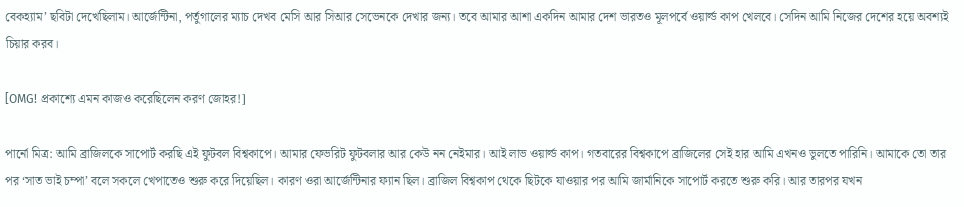বেকহ্যাম’ ছবিটা দেখেছিলাম। আর্জেন্টিনা, পর্তুগালের ম্যাচ দেখব মেসি আর সিআর সেভেনকে দেখার জন্য। তবে আমার আশা একদিন আমার দেশ ভারতও মূলপর্বে ওয়ার্ল্ড কাপ খেলবে। সেদিন আমি নিজের দেশের হয়ে অবশ্যই চিয়ার করব।

[OMG! প্রকাশ্যে এমন কাজও করেছিলেন করণ জোহর!]

পার্নো মিত্র: আমি ব্রাজিলকে সাপোর্ট করছি এই ফুটবল বিশ্বকাপে। আমার ফেভরিট ফুটবলার আর কেউ নন নেইমার। আই লাভ ওয়ার্ল্ড কাপ। গতবারের বিশ্বকাপে ব্রাজিলের সেই হার আমি এখনও ভুলতে পারিনি। আমাকে তো তার পর ‘সাত ভাই চম্পা’ বলে সকলে খেপাতেও শুরু করে দিয়েছিল। কারণ ওরা আর্জেন্টিনার ফ্যান ছিল। ব্রাজিল বিশ্বকাপ থেকে ছিটকে যাওয়ার পর আমি জার্মানিকে সাপোর্ট করতে শুরু করি। আর তারপর যখন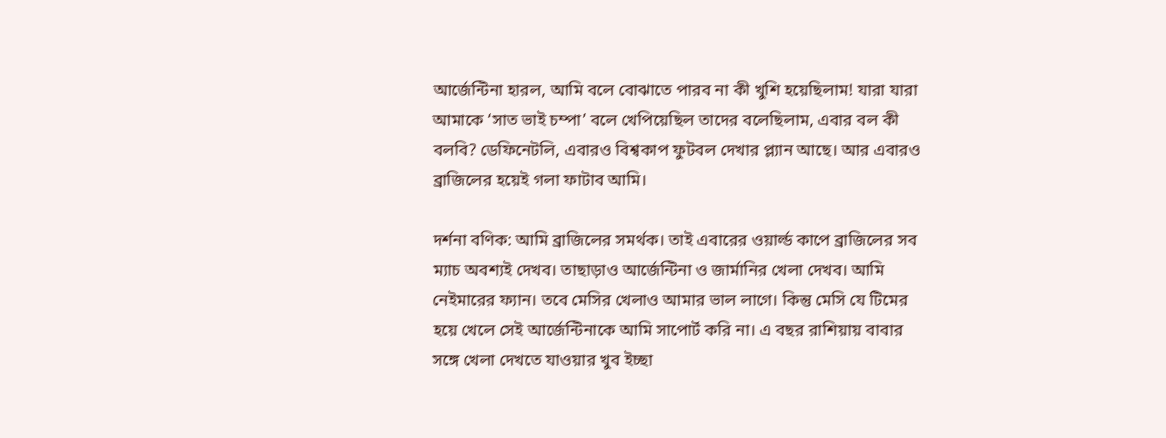আর্জেন্টিনা হারল, আমি বলে বোঝাতে পারব না কী খুশি হয়েছিলাম! যারা যারা আমাকে ‘সাত ভাই চম্পা’ বলে খেপিয়েছিল তাদের বলেছিলাম, এবার বল কী বলবি? ডেফিনেটলি, এবারও বিশ্বকাপ ফুটবল দেখার প্ল্যান আছে। আর এবারও ব্রাজিলের হয়েই গলা ফাটাব আমি।

দর্শনা বণিক: আমি ব্রাজিলের সমর্থক। তাই এবারের ওয়ার্ল্ড কাপে ব্রাজিলের সব ম্যাচ অবশ্যই দেখব। তাছাড়াও আর্জেন্টিনা ও জার্মানির খেলা দেখব। আমি নেইমারের ফ্যান। তবে মেসির খেলাও আমার ভাল লাগে। কিন্তু মেসি যে টিমের হয়ে খেলে সেই আর্জেন্টিনাকে আমি সাপোর্ট করি না। এ বছর রাশিয়ায় বাবার সঙ্গে খেলা দেখতে যাওয়ার খুব ইচ্ছা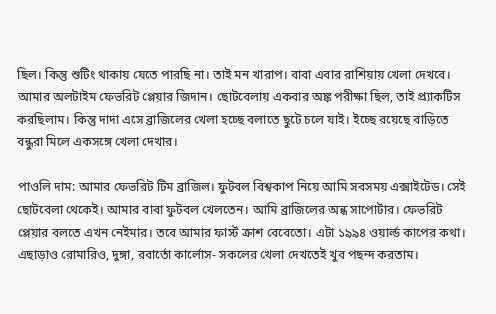ছিল। কিন্তু শুটিং থাকায় যেতে পারছি না। তাই মন খারাপ। বাবা এবার রাশিয়ায় খেলা দেখবে। আমার অলটাইম ফেভরিট প্লেয়ার জিদান। ছোটবেলায় একবার অঙ্ক পরীক্ষা ছিল, তাই প্র‌্যাকটিস করছিলাম। কিন্তু দাদা এসে ব্রাজিলের খেলা হচ্ছে বলাতে ছুটে চলে যাই। ইচ্ছে রয়েছে বাড়িতে বন্ধুরা মিলে একসঙ্গে খেলা দেখার।

পাওলি দাম: আমার ফেভরিট টিম ব্রাজিল। ফুটবল বিশ্বকাপ নিয়ে আমি সবসময় এক্সাইটেড। সেই ছোটবেলা থেকেই। আমার বাবা ফুটবল খেলতেন। আমি ব্রাজিলের অন্ধ সাপোর্টার। ফেভরিট প্লেয়ার বলতে এখন নেইমার। তবে আমার ফার্স্ট ক্রাশ বেবেতো। এটা ১৯৯৪ ওয়ার্ল্ড কাপের কথা। এছাড়াও রোমারিও, দুঙ্গা, রবার্তো কার্লোস- সকলের খেলা দেখতেই খুব পছন্দ করতাম।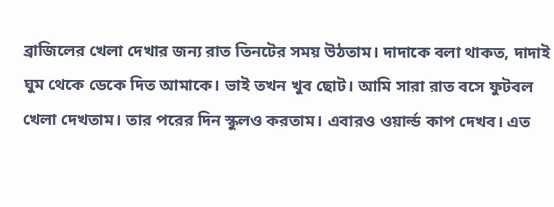ব্রাজিলের খেলা দেখার জন্য রাত তিনটের সময় উঠতাম। দাদাকে বলা থাকত, দাদাই ঘুম থেকে ডেকে দিত আমাকে। ভাই তখন খুব ছোট। আমি সারা রাত বসে ফুটবল খেলা দেখতাম। তার পরের দিন স্কুলও করতাম। এবারও ওয়ার্ল্ড কাপ দেখব। এত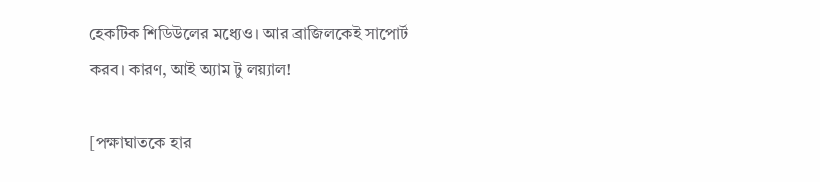হেকটিক শিডিউলের মধ্যেও। আর ব্রাজিলকেই সাপোর্ট করব। কারণ, আই অ্যাম টু লয়্যাল!

[পক্ষাঘাতকে হার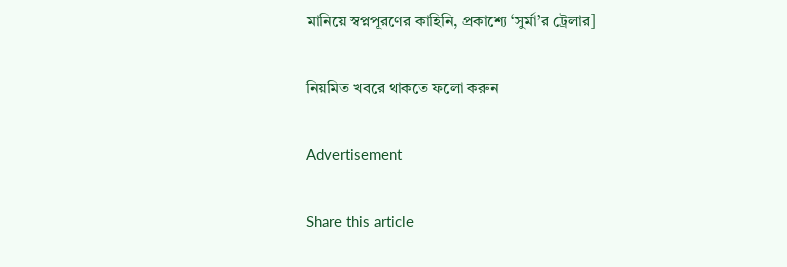মানিয়ে স্বপ্নপূরণের কাহিনি, প্রকাশ্যে ‘সুর্মা’র ট্রেলার]

নিয়মিত খবরে থাকতে ফলো করুন

Advertisement

Share this article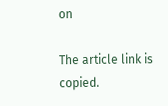on

The article link is copied.